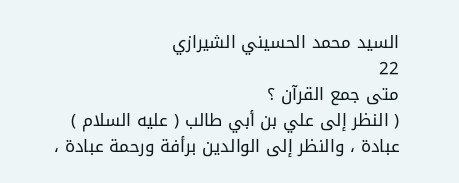السيد محمد الحسيني الشيرازي
22
متى جمع القرآن ؟
( النظر إلى علي بن أبي طالب ( عليه السلام ) عبادة ، والنظر إلى الوالدين برأفة ورحمة عبادة ،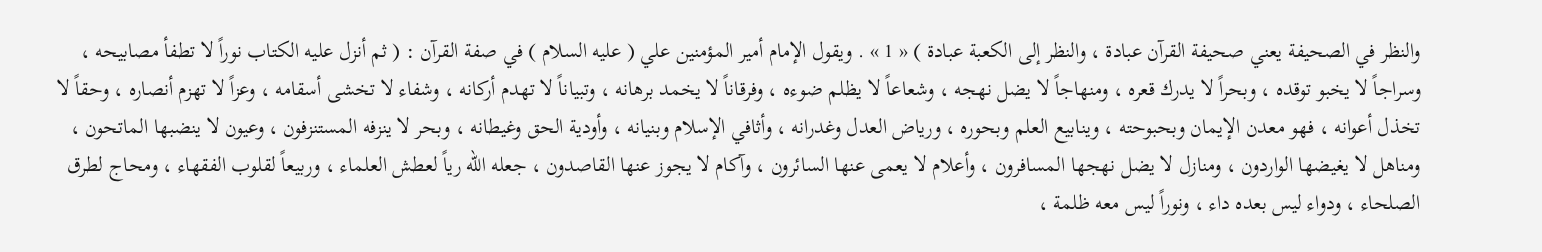والنظر في الصحيفة يعني صحيفة القرآن عبادة ، والنظر إلى الكعبة عبادة ) « 1 » . ويقول الإمام أمير المؤمنين علي ( عليه السلام ) في صفة القرآن : ( ثم أنزل عليه الكتاب نوراً لا تطفأ مصابيحه ، وسراجاً لا يخبو توقده ، وبحراً لا يدرك قعره ، ومنهاجاً لا يضل نهجه ، وشعاعاً لا يظلم ضوءه ، وفرقاناً لا يخمد برهانه ، وتبياناً لا تهدم أركانه ، وشفاء لا تخشى أسقامه ، وعزاً لا تهزم أنصاره ، وحقاً لا تخذل أعوانه ، فهو معدن الإيمان وبحبوحته ، وينابيع العلم وبحوره ، ورياض العدل وغدرانه ، وأثافي الإسلام وبنيانه ، وأودية الحق وغيطانه ، وبحر لا ينزفه المستنزفون ، وعيون لا ينضبها الماتحون ، ومناهل لا يغيضها الواردون ، ومنازل لا يضل نهجها المسافرون ، وأعلام لا يعمى عنها السائرون ، وآكام لا يجوز عنها القاصدون ، جعله الله رياً لعطش العلماء ، وربيعاً لقلوب الفقهاء ، ومحاج لطرق الصلحاء ، ودواء ليس بعده داء ، ونوراً ليس معه ظلمة ،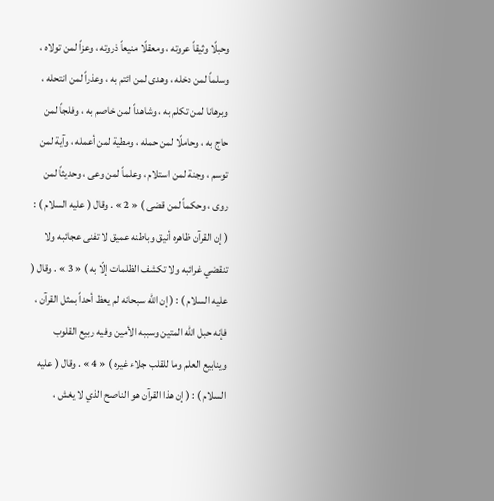وحبلًا وثيقاً عروته ، ومعقلًا منيعاً ذروته ، وعزاً لمن تولاه ، وسلماً لمن دخله ، وهدى لمن ائتم به ، وعذراً لمن انتحله ، وبرهانا لمن تكلم به ، وشاهداً لمن خاصم به ، وفلجاً لمن حاج به ، وحاملًا لمن حمله ، ومطية لمن أعمله ، وآية لمن توسم ، وجنة لمن استلام ، وعلماً لمن وعى ، وحديثاً لمن روى ، وحكماً لمن قضى ) « 2 » . وقال ( عليه السلام ) : ( إن القرآن ظاهره أنيق وباطنه عميق لا تفنى عجائبه ولا تنقضي غرائبه ولا تكشف الظلمات إلّا به ) « 3 » . وقال ( عليه السلام ) : ( إن الله سبحانه لم يعظ أحداً بمثل القرآن ، فإنه حبل الله المتين وسببه الأمين وفيه ربيع القلوب وينابيع العلم وما للقلب جلاء غيره ) « 4 » . وقال ( عليه السلام ) : ( إن هذا القرآن هو الناصح الذي لا يغش ،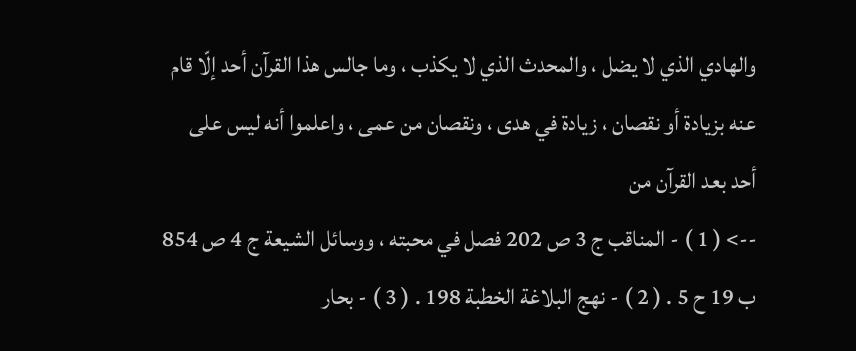والهادي الذي لا يضل ، والمحدث الذي لا يكذب ، وما جالس هذا القرآن أحد إلّا قام عنه بزيادة أو نقصان ، زيادة في هدى ، ونقصان من عمى ، واعلموا أنه ليس على أحد بعد القرآن من
--> ( 1 ) - المناقب ج 3 ص 202 فصل في محبته ، ووسائل الشيعة ج 4 ص 854 ب 19 ح 5 . ( 2 ) - نهج البلاغة الخطبة 198 . ( 3 ) - بحار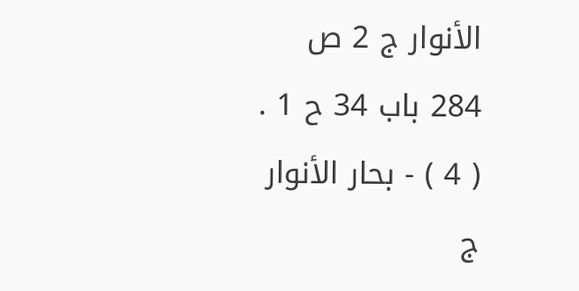الأنوار ج 2 ص 284 باب 34 ح 1 . ( 4 ) - بحار الأنوار ج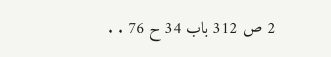2 ص 312 باب 34 ح 76 . .